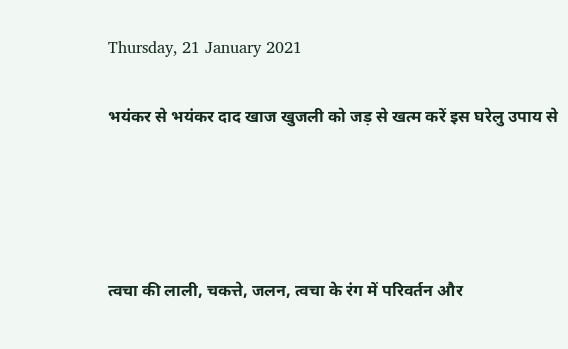Thursday, 21 January 2021

भयंकर से भयंकर दाद खाज खुजली को जड़ से खत्म करें इस घरेलु उपाय से




त्वचा की लाली, चकत्ते, जलन, त्वचा के रंग में परिवर्तन और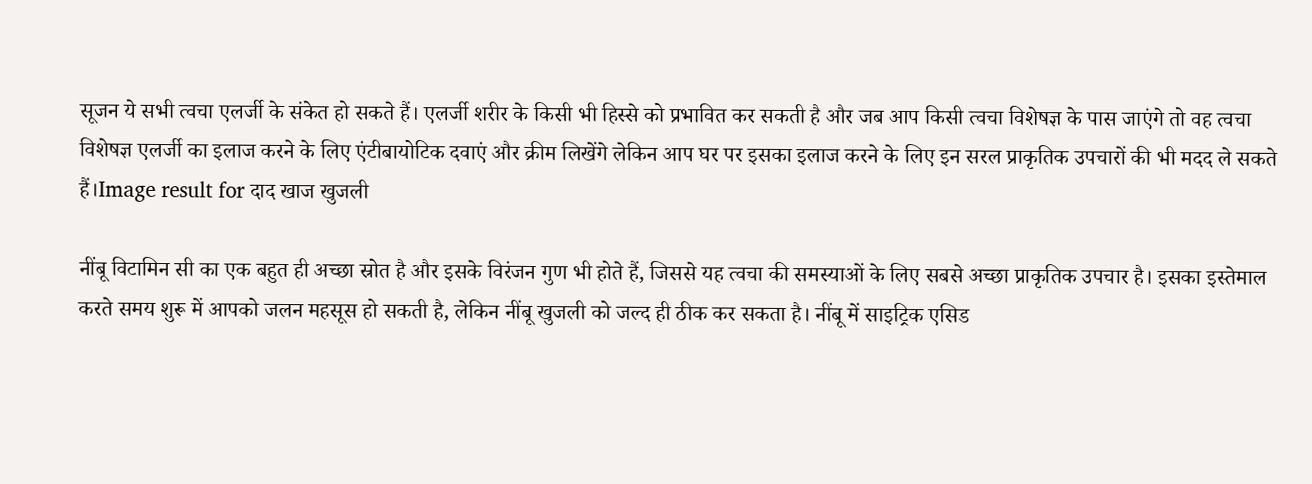सूजन ये सभी त्वचा एलर्जी के संकेत हो सकते हैं। एलर्जी शरीर के किसी भी हिस्से को प्रभावित कर सकती है और जब आप किसी त्वचा विशेषज्ञ के पास जाएंगे तो वह त्वचा विशेषज्ञ एलर्जी का इलाज करने के लिए एंटीबायोटिक दवाएं और क्रीम लिखेंगे लेकिन आप घर पर इसका इलाज करने के लिए इन सरल प्राकृतिक उपचारों की भी मदद ले सकते हैं।Image result for दाद खाज खुजली

नींबू विटामिन सी का एक बहुत ही अच्छा स्रोत है और इसके विरंजन गुण भी होते हैं, जिससे यह त्वचा की समस्याओं के लिए सबसे अच्छा प्राकृतिक उपचार है। इसका इस्तेमाल करते समय शुरू में आपको जलन महसूस हो सकती है, लेकिन नींबू खुजली को जल्द ही ठीक कर सकता है। नींबू में साइट्रिक एसिड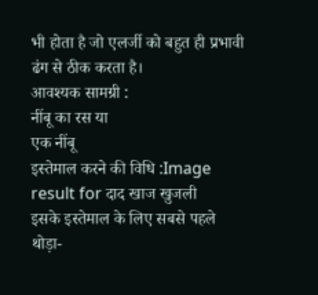भी होता है जो एलर्जी को बहुत ही प्रभावी ढंग से ठीक करता है।
आवश्यक सामग्री :
नींबू का रस या
एक नींबू
इस्तेमाल करने की विधि :Image result for दाद खाज खुजली
इसके इस्तेमाल के लिए सबसे पहले थोड़ा-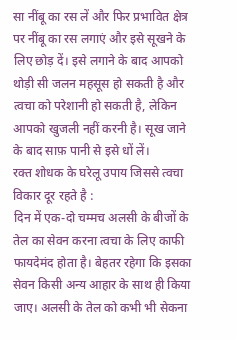सा नींबू का रस लें और फिर प्रभावित क्षेत्र पर नींबू का रस लगाएं और इसे सूखने के लिए छोड़ दें। इसे लगाने के बाद आपको थोड़ी सी जलन महसूस हो सकती है और त्वचा को परेशानी हो सकती है, लेकिन आपको खुजली नहीं करनी है। सूख जाने के बाद साफ़ पानी से इसे धों लें।
रक्त शोधक के घरेलू उपाय जिससे त्वचा विकार दूर रहते है :
दिन में एक-दो चम्मच अलसी के बीजों के तेल का सेवन करना त्वचा के लिए काफी फायदेमंद होता है। बेहतर रहेगा कि इसका सेवन किसी अन्य आहार के साथ ही किया जाए। अलसी के तेल को कभी भी सेकना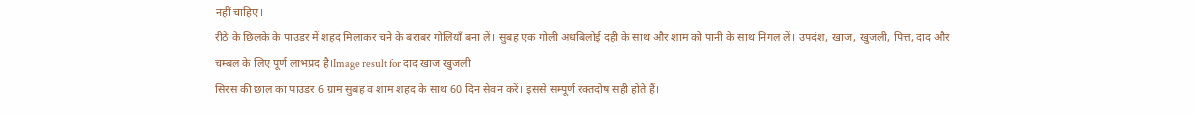नहीं चाहिए।
रीठे के छिलके के पाउडर में शहद मिलाकर चने के बराबर गोलियाँ बना लें। सुबह एक गोली अधबिलोई दही के साथ और शाम को पानी के साथ निगल लें। उपदंश, खाज, खुजली, पित्त, दाद और चम्बल के लिए पूर्ण लाभप्रद है।Image result for दाद खाज खुजली
सिरस की छाल का पाउडर 6 ग्राम सुबह व शाम शहद के साथ 60 दिन सेवन करें। इससे सम्पूर्ण रक्तदोष सही होते हैं।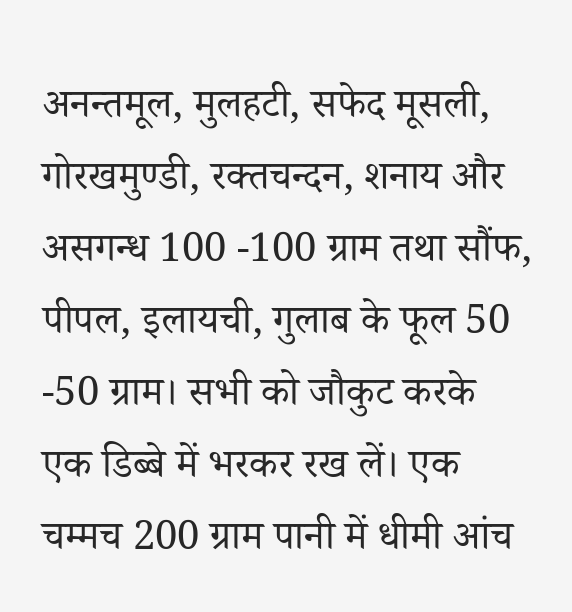अनन्तमूल, मुलहटी, सफेद मूसली, गोरखमुण्डी, रक्तचन्दन, शनाय और असगन्ध 100 -100 ग्राम तथा सौंफ, पीपल, इलायची, गुलाब के फूल 50 -50 ग्राम। सभी को जौकुट करके एक डिब्बे में भरकर रख लें। एक चम्मच 200 ग्राम पानी में धीमी आंच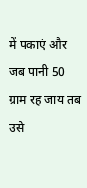में पकाएं और जब पानी 50 ग्राम रह जाय तब उसे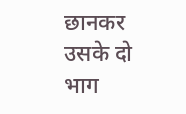छानकर उसके दो भाग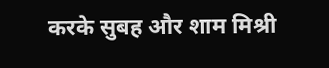करके सुबह और शाम मिश्री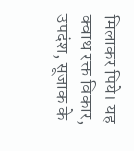मिलाकर पिये। यह क्वाथ रक्त विकार, उपदंश, सूजाक के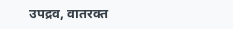उपद्रव, वातरक्त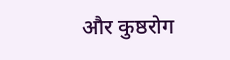और कुष्ठरोग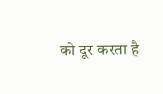को दूर करता है